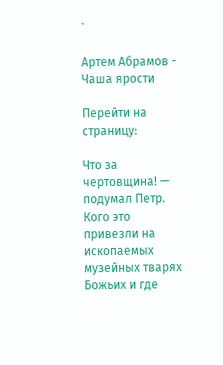`

Артем Абрамов - Чаша ярости

Перейти на страницу:

Что за чертовщина! — подумал Петр. Кого это привезли на ископаемых музейных тварях Божьих и где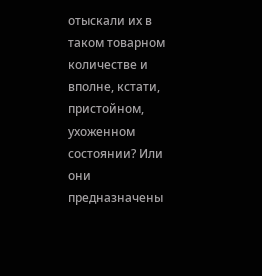отыскали их в таком товарном количестве и вполне, кстати, пристойном, ухоженном состоянии? Или они предназначены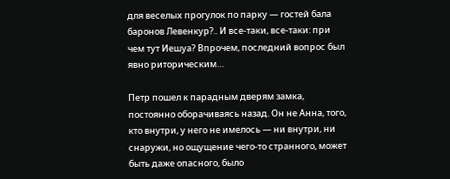для веселых прогулок по парку — гостей бала баронов Левенкур?.. И все-таки, все-таки: при чем тут Иешуа? Впрочем, последний вопрос был явно риторическим…

Петр пошел к парадным дверям замка, постоянно оборачиваясь назад. Он не Анна, того, кто внутри, у него не имелось — ни внутри, ни снаружи, но ощущение чего-то странного, может быть даже опасного, было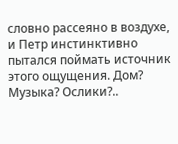словно рассеяно в воздухе, и Петр инстинктивно пытался поймать источник этого ощущения. Дом? Музыка? Ослики?..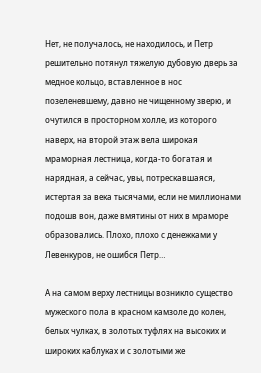Нет, не получалось, не находилось, и Петр решительно потянул тяжелую дубовую дверь за медное кольцо, вставленное в нос позеленевшему, давно не чищенному зверю, и очутился в просторном холле, из которого наверх, на второй этаж вела широкая мраморная лестница, когда-то богатая и нарядная, а сейчас, увы, потрескавшаяся, истертая за века тысячами, если не миллионами подошв вон, даже вмятины от них в мраморе образовались. Плохо, плохо с денежками у Левенкуров, не ошибся Петр…

А на самом верху лестницы возникло существо мужеского пола в красном камзоле до колен, белых чулках, в золотых туфлях на высоких и широких каблуках и с золотыми же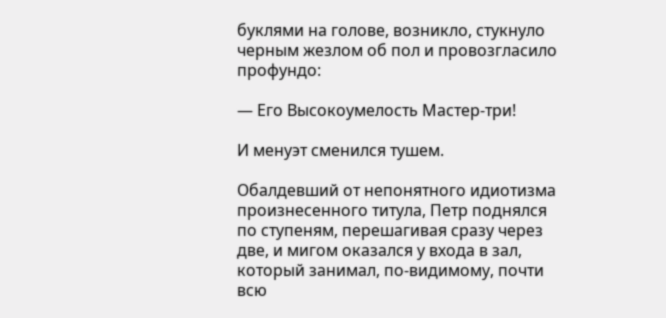буклями на голове, возникло, стукнуло черным жезлом об пол и провозгласило профундо:

— Его Высокоумелость Мастер-три!

И менуэт сменился тушем.

Обалдевший от непонятного идиотизма произнесенного титула, Петр поднялся по ступеням, перешагивая сразу через две, и мигом оказался у входа в зал, который занимал, по-видимому, почти всю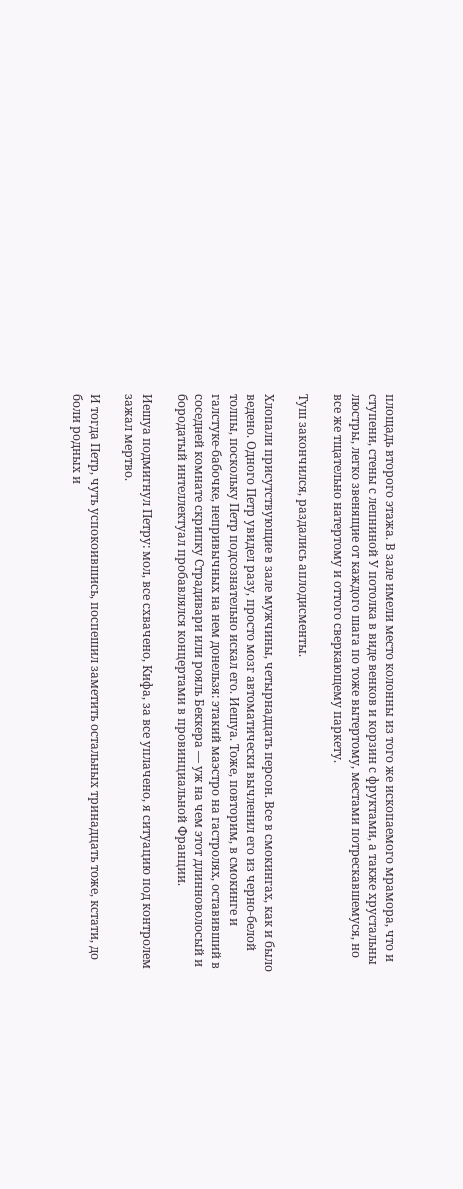площадь второго этажа. В зале имели место колонны из того же ископаемого мрамора, что и ступени, стены с лепниной У потолка в виде венков и корзин с фруктами, а также хрустальны люстры, легко звенящие от каждого шага по тоже вытертому, местами потрескавшемуся, но все же тщательно натертому и оттого сверкающему паркету.

Туш закончился, раздались аплодисменты.

Хлопали присутствующие в зале мужчины, четырнадцать персон. Все в смокингах, как и было ведено. Одного Петр увидел разу, просто мозг автоматически вычленил его из черно-белой толпы, поскольку Петр подсознательно искал его. Иешуа. Тоже, повторим, в смокинге и галстуке-бабочке, непривычных на нем донельзя: этакий маэстро на гастролях, оставивший в соседней комнате скрипку Страдивари или рояль Беккера — уж на чем этот длинноволосый и бородатый интеллектуал пробавлялся концертами в провинциальной Франции.

Иешуа подмигнул Петру: мол, все схвачено, Кифа, за все уплачено, я ситуацию под контролем зажал мертво.

И тогда Петр, чуть успокоившись, поспешил заметить остальных тринадцать тоже, кстати, до боли родных и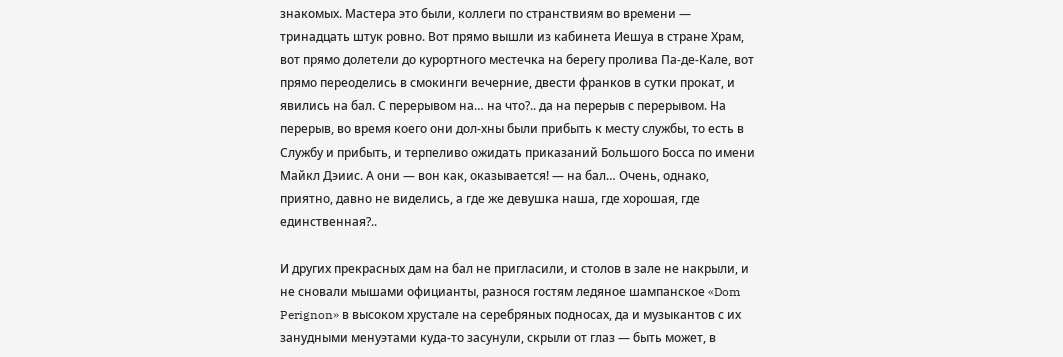знакомых. Мастера это были, коллеги по странствиям во времени — тринадцать штук ровно. Вот прямо вышли из кабинета Иешуа в стране Храм, вот прямо долетели до курортного местечка на берегу пролива Па-де-Кале, вот прямо переоделись в смокинги вечерние, двести франков в сутки прокат, и явились на бал. С перерывом на… на что?.. да на перерыв с перерывом. На перерыв, во время коего они дол-хны были прибыть к месту службы, то есть в Службу и прибыть, и терпеливо ожидать приказаний Большого Босса по имени Майкл Дэиис. А они — вон как, оказывается! — на бал… Очень, однако, приятно, давно не виделись, а где же девушка наша, где хорошая, где единственная?..

И других прекрасных дам на бал не пригласили, и столов в зале не накрыли, и не сновали мышами официанты, разнося гостям ледяное шампанское «Dom Perignon» в высоком хрустале на серебряных подносах, да и музыкантов с их занудными менуэтами куда-то засунули, скрыли от глаз — быть может, в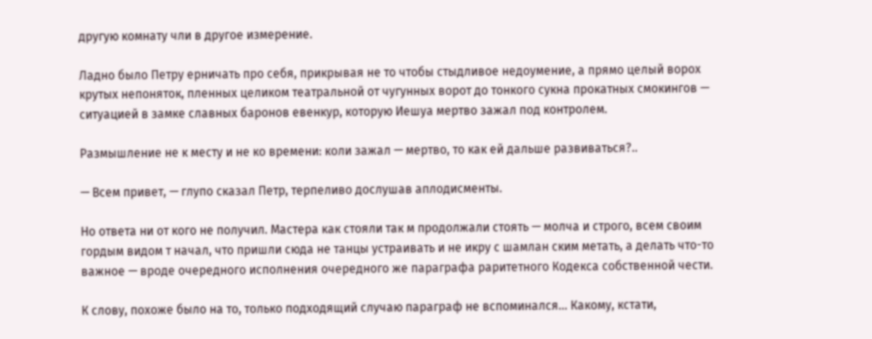другую комнату чли в другое измерение.

Ладно было Петру ерничать про себя, прикрывая не то чтобы стыдливое недоумение, а прямо целый ворох крутых непоняток, пленных целиком театральной от чугунных ворот до тонкого сукна прокатных смокингов — ситуацией в замке славных баронов евенкур, которую Иешуа мертво зажал под контролем.

Размышление не к месту и не ко времени: коли зажал — мертво, то как ей дальше развиваться?..

— Всем привет, — глупо сказал Петр, терпеливо дослушав аплодисменты.

Но ответа ни от кого не получил. Мастера как стояли так м продолжали стоять — молча и строго, всем своим гордым видом т начал, что пришли сюда не танцы устраивать и не икру с шамлан ским метать, а делать что-то важное — вроде очередного исполнения очередного же параграфа раритетного Кодекса собственной чести.

К слову, похоже было на то, только подходящий случаю параграф не вспоминался… Какому, кстати,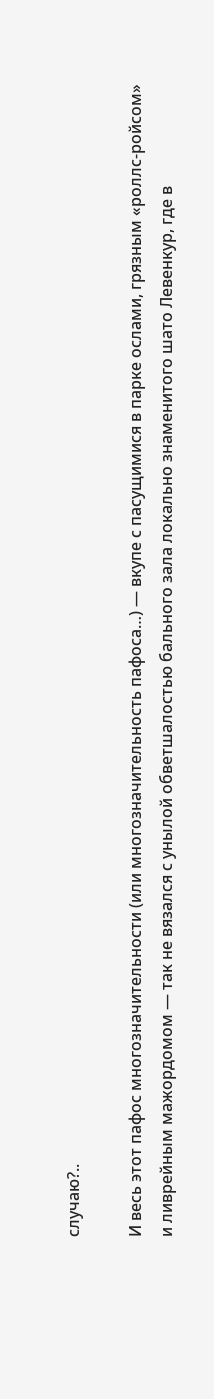случаю?..

И весь этот пафос многозначительности (или многозначительность пафоса…) — вкупе с пасущимися в парке ослами, грязным «роллс-ройсом» и ливрейным мажордомом — так не вязался с унылой обветшалостью бального зала локально знаменитого шато Левенкур, где в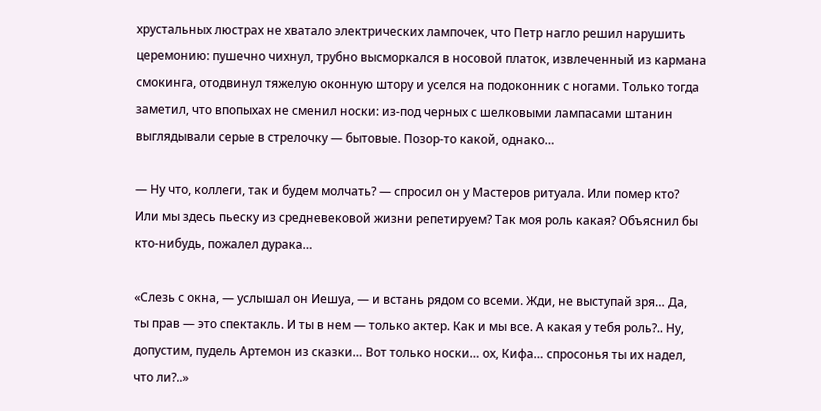хрустальных люстрах не хватало электрических лампочек, что Петр нагло решил нарушить церемонию: пушечно чихнул, трубно высморкался в носовой платок, извлеченный из кармана смокинга, отодвинул тяжелую оконную штору и уселся на подоконник с ногами. Только тогда заметил, что впопыхах не сменил носки: из-под черных с шелковыми лампасами штанин выглядывали серые в стрелочку — бытовые. Позор-то какой, однако…

— Ну что, коллеги, так и будем молчать? — спросил он у Мастеров ритуала. Или помер кто? Или мы здесь пьеску из средневековой жизни репетируем? Так моя роль какая? Объяснил бы кто-нибудь, пожалел дурака…

«Слезь с окна, — услышал он Иешуа, — и встань рядом со всеми. Жди, не выступай зря… Да, ты прав — это спектакль. И ты в нем — только актер. Как и мы все. А какая у тебя роль?.. Ну, допустим, пудель Артемон из сказки… Вот только носки… ох, Кифа… спросонья ты их надел, что ли?..»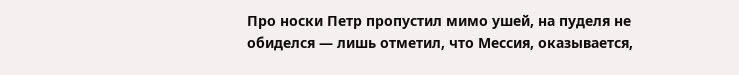Про носки Петр пропустил мимо ушей, на пуделя не обиделся — лишь отметил, что Мессия, оказывается,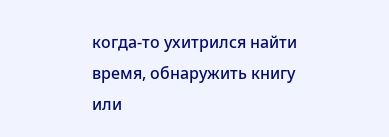когда-то ухитрился найти время, обнаружить книгу или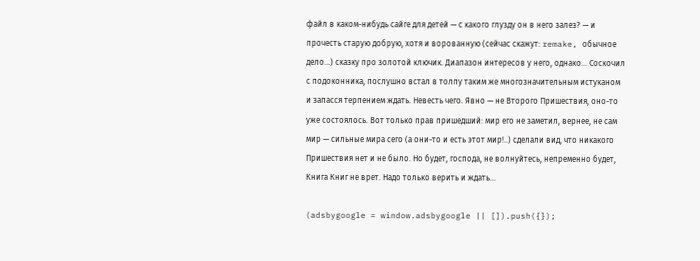файл в каком-нибудь сайге для детей — с какого глузду он в него залез? — и прочесть старую добрую, хотя и ворованную (сейчас скажут: remake, обычное дело…) сказку про золотой ключик. Диапазон интересов у него, однако… Соскочил с подоконника, послушно встал в толпу таким же многозначительным истуканом и запасся терпением ждать. Невесть чего. Явно — не Второго Пришествия, оно-то уже состоялось. Вот только прав пришедший: мир его не заметил, вернее, не сам мир — сильные мира сего (а они-то и есть этот мир!..) сделали вид, что никакого Пришествия нет и не было. Но будет, господа, не волнуйтесь, непременно будет, Книга Книг не врет. Надо только верить и ждать…

(adsbygoogle = window.adsbygoogle || []).push({});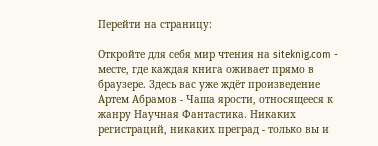Перейти на страницу:

Откройте для себя мир чтения на siteknig.com - месте, где каждая книга оживает прямо в браузере. Здесь вас уже ждёт произведение Артем Абрамов - Чаша ярости, относящееся к жанру Научная Фантастика. Никаких регистраций, никаких преград - только вы и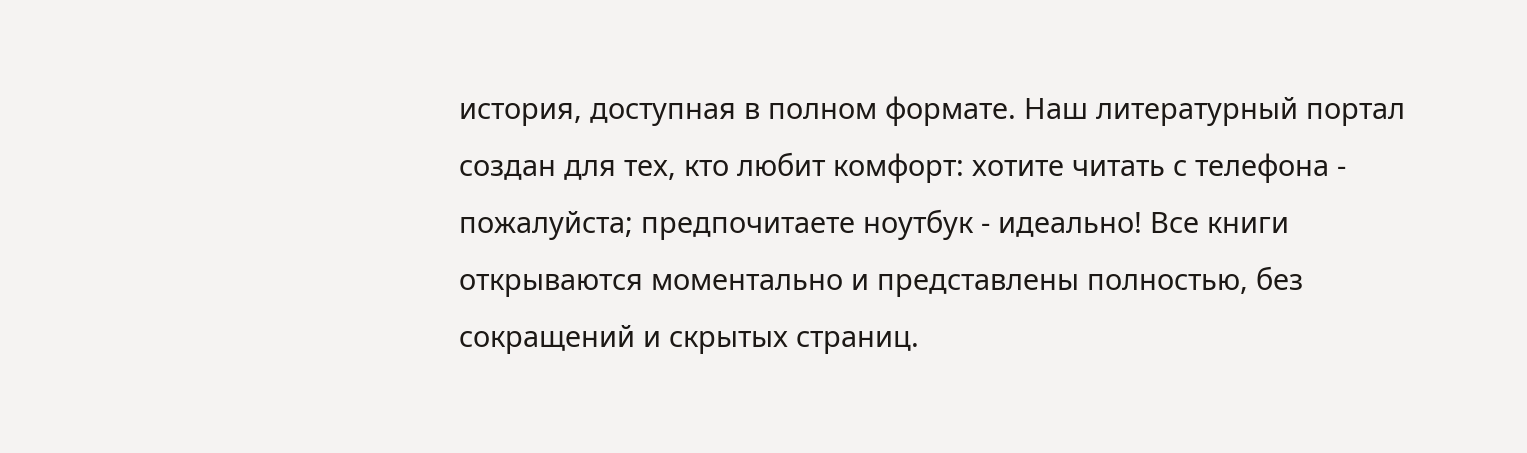история, доступная в полном формате. Наш литературный портал создан для тех, кто любит комфорт: хотите читать с телефона - пожалуйста; предпочитаете ноутбук - идеально! Все книги открываются моментально и представлены полностью, без сокращений и скрытых страниц.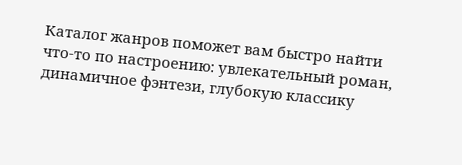Каталог жанров поможет вам быстро найти что-то по настроению: увлекательный роман, динамичное фэнтези, глубокую классику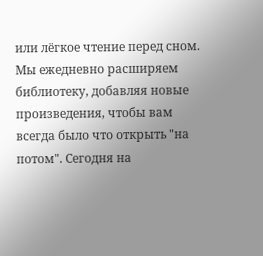или лёгкое чтение перед сном. Мы ежедневно расширяем библиотеку, добавляя новые произведения, чтобы вам всегда было что открыть "на потом". Сегодня на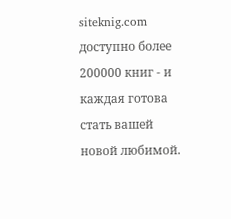siteknig.com доступно более 200000 книг - и каждая готова стать вашей новой любимой.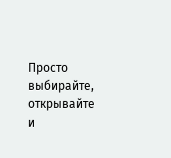Просто выбирайте, открывайте и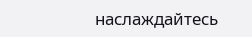наслаждайтесь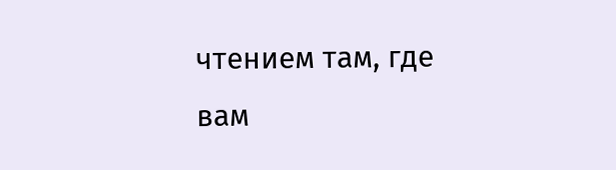чтением там, где вам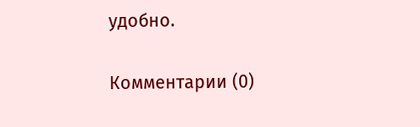удобно.

Комментарии (0)